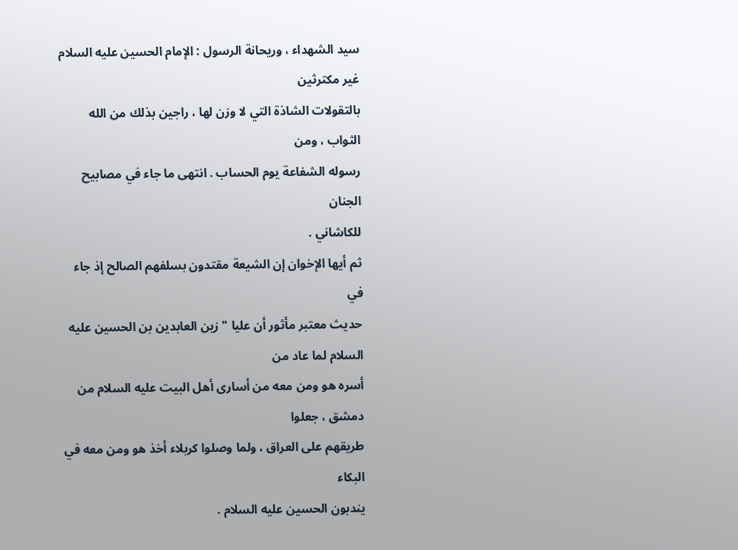سيد الشهداء ، وريحانة الرسول : الإمام الحسين عليه السلام غير مكترثين
بالتقولات الشاذة التي لا وزن لها ، راجين بذلك من الله الثواب ، ومن
رسوله الشفاعة يوم الحساب . انتهى ما جاء في مصابيح الجنان
للكاشاني .
ثم أيها الإخوان إن الشيعة مقتدون بسلفهم الصالح إذ جاء في
حديث معتبر مأثور أن عليا " زين العابدين بن الحسين عليه السلام لما عاد من
أسره هو ومن معه من أسارى أهل البيت عليه السلام من دمشق ، جعلوا
طريقهم على العراق ، ولما وصلوا كربلاء أخذ هو ومن معه في البكاء
يندبون الحسين عليه السلام .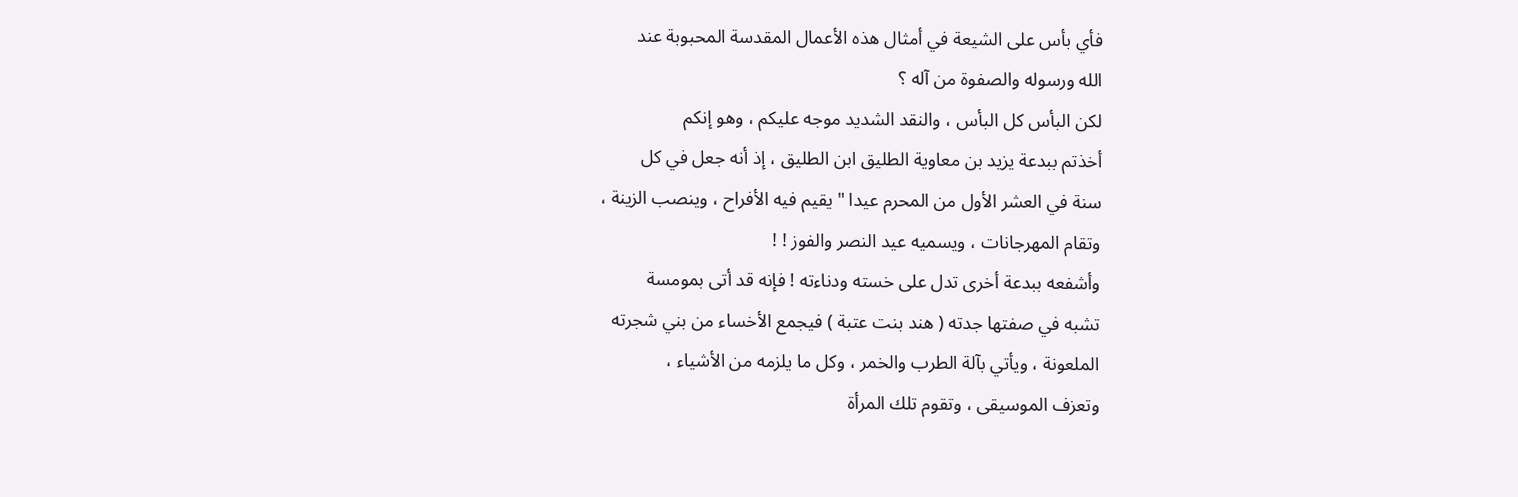فأي بأس على الشيعة في أمثال هذه الأعمال المقدسة المحبوبة عند
الله ورسوله والصفوة من آله ؟
لكن البأس كل البأس ، والنقد الشديد موجه عليكم ، وهو إنكم
أخذتم ببدعة يزيد بن معاوية الطليق ابن الطليق ، إذ أنه جعل في كل
سنة في العشر الأول من المحرم عيدا " يقيم فيه الأفراح ، وينصب الزينة ،
وتقام المهرجانات ، ويسميه عيد النصر والفوز ! !
وأشفعه ببدعة أخرى تدل على خسته ودناءته ! فإنه قد أتى بمومسة
تشبه في صفتها جدته ( هند بنت عتبة ) فيجمع الأخساء من بني شجرته
الملعونة ، ويأتي بآلة الطرب والخمر ، وكل ما يلزمه من الأشياء ،
وتعزف الموسيقى ، وتقوم تلك المرأة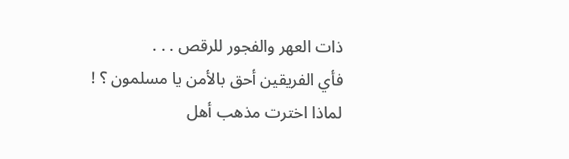ذات العهر والفجور للرقص . . .
فأي الفريقين أحق بالأمن يا مسلمون ؟ !
لماذا اخترت مذهب أهل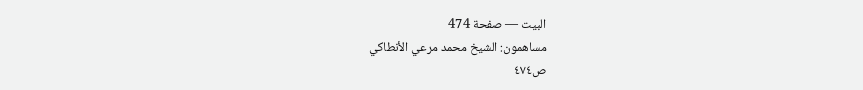البيت — صفحة 474
مساهمون: الشيخ محمد مرعي الأنطاكي
ص٤٧٤